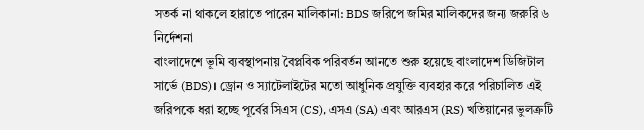সতর্ক না থাকলে হারাতে পারেন মালিকানা: BDS জরিপে জমির মালিকদের জন্য জরুরি ৬ নির্দেশনা
বাংলাদেশে ভূমি ব্যবস্থাপনায় বৈপ্লবিক পরিবর্তন আনতে শুরু হয়েছে বাংলাদেশ ডিজিটাল সার্ভে (BDS)। ড্রোন ও স্যাটেলাইটের মতো আধুনিক প্রযুক্তি ব্যবহার করে পরিচালিত এই জরিপকে ধরা হচ্ছে পূর্বের সিএস (CS), এসএ (SA) এবং আরএস (RS) খতিয়ানের ভুলত্রুটি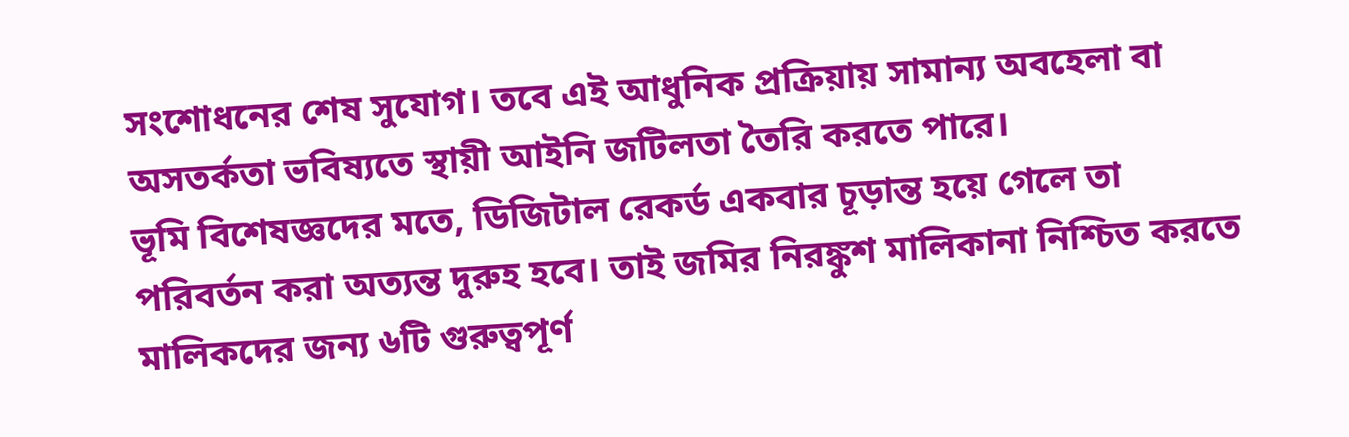সংশোধনের শেষ সুযোগ। তবে এই আধুনিক প্রক্রিয়ায় সামান্য অবহেলা বা অসতর্কতা ভবিষ্যতে স্থায়ী আইনি জটিলতা তৈরি করতে পারে।
ভূমি বিশেষজ্ঞদের মতে, ডিজিটাল রেকর্ড একবার চূড়ান্ত হয়ে গেলে তা পরিবর্তন করা অত্যন্ত দুরুহ হবে। তাই জমির নিরঙ্কুশ মালিকানা নিশ্চিত করতে মালিকদের জন্য ৬টি গুরুত্বপূর্ণ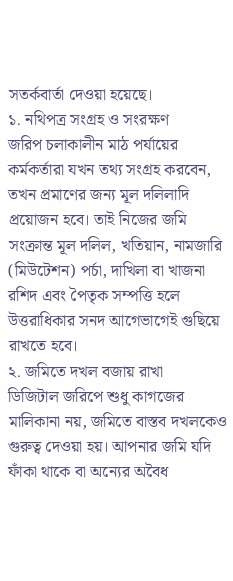সতর্কবার্তা দেওয়া হয়েছে।
১. নথিপত্র সংগ্রহ ও সংরক্ষণ
জরিপ চলাকালীন মাঠ পর্যায়ের কর্মকর্তারা যখন তথ্য সংগ্রহ করবেন, তখন প্রমাণের জন্য মূল দলিলাদি প্রয়োজন হবে। তাই নিজের জমি সংক্রান্ত মূল দলিল, খতিয়ান, নামজারি (মিউটেশন) পর্চা, দাখিলা বা খাজনা রশিদ এবং পৈতৃক সম্পত্তি হলে উত্তরাধিকার সনদ আগেভাগেই গুছিয়ে রাখতে হবে।
২. জমিতে দখল বজায় রাখা
ডিজিটাল জরিপে শুধু কাগজের মালিকানা নয়, জমিতে বাস্তব দখলকেও গুরুত্ব দেওয়া হয়। আপনার জমি যদি ফাঁকা থাকে বা অন্যের অবৈধ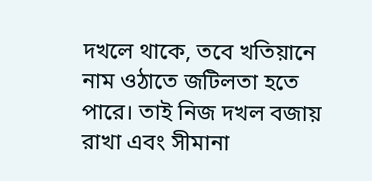দখলে থাকে, তবে খতিয়ানে নাম ওঠাতে জটিলতা হতে পারে। তাই নিজ দখল বজায় রাখা এবং সীমানা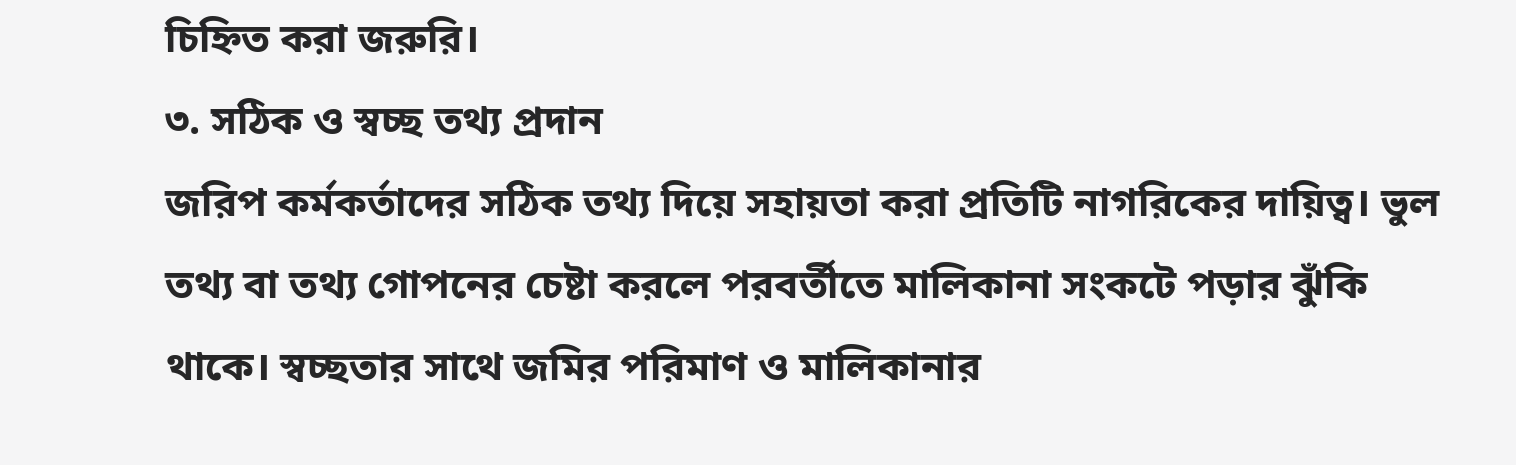চিহ্নিত করা জরুরি।
৩. সঠিক ও স্বচ্ছ তথ্য প্রদান
জরিপ কর্মকর্তাদের সঠিক তথ্য দিয়ে সহায়তা করা প্রতিটি নাগরিকের দায়িত্ব। ভুল তথ্য বা তথ্য গোপনের চেষ্টা করলে পরবর্তীতে মালিকানা সংকটে পড়ার ঝুঁকি থাকে। স্বচ্ছতার সাথে জমির পরিমাণ ও মালিকানার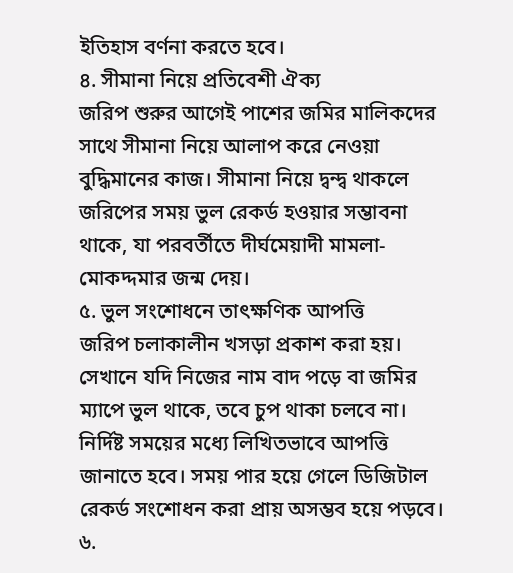ইতিহাস বর্ণনা করতে হবে।
৪. সীমানা নিয়ে প্রতিবেশী ঐক্য
জরিপ শুরুর আগেই পাশের জমির মালিকদের সাথে সীমানা নিয়ে আলাপ করে নেওয়া বুদ্ধিমানের কাজ। সীমানা নিয়ে দ্বন্দ্ব থাকলে জরিপের সময় ভুল রেকর্ড হওয়ার সম্ভাবনা থাকে, যা পরবর্তীতে দীর্ঘমেয়াদী মামলা-মোকদ্দমার জন্ম দেয়।
৫. ভুল সংশোধনে তাৎক্ষণিক আপত্তি
জরিপ চলাকালীন খসড়া প্রকাশ করা হয়। সেখানে যদি নিজের নাম বাদ পড়ে বা জমির ম্যাপে ভুল থাকে, তবে চুপ থাকা চলবে না। নির্দিষ্ট সময়ের মধ্যে লিখিতভাবে আপত্তি জানাতে হবে। সময় পার হয়ে গেলে ডিজিটাল রেকর্ড সংশোধন করা প্রায় অসম্ভব হয়ে পড়বে।
৬.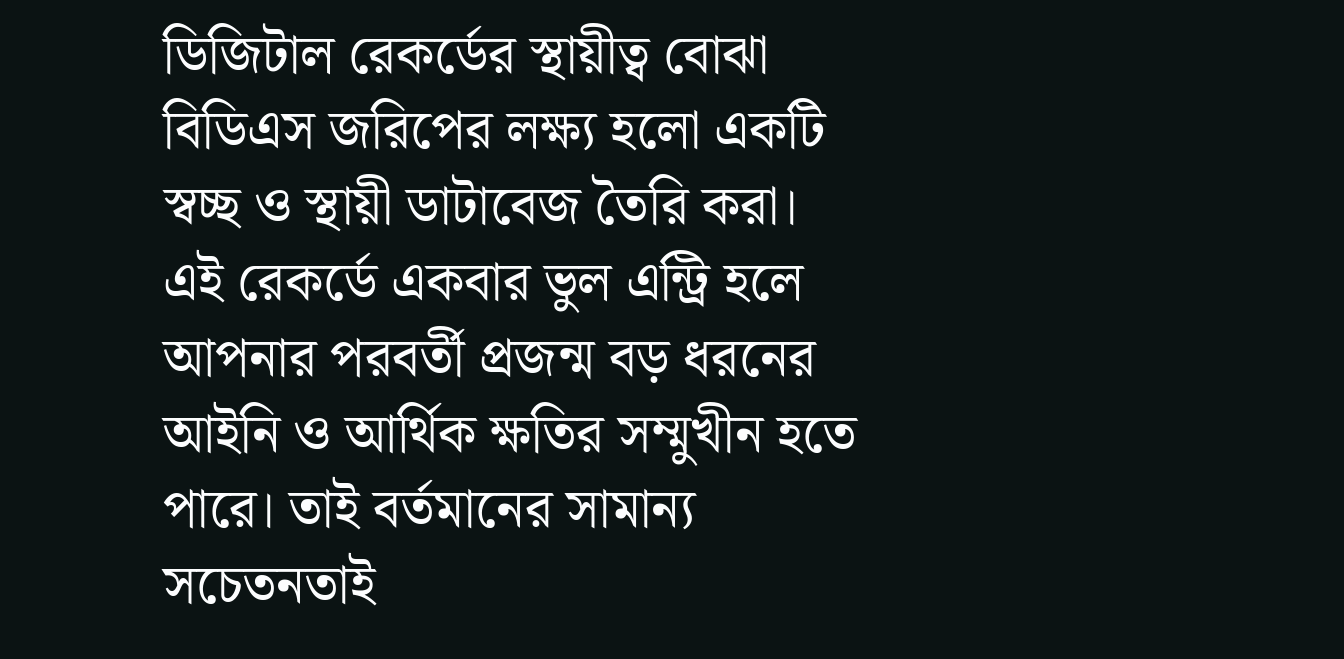ডিজিটাল রেকর্ডের স্থায়ীত্ব বোঝা
বিডিএস জরিপের লক্ষ্য হলো একটি স্বচ্ছ ও স্থায়ী ডাটাবেজ তৈরি করা। এই রেকর্ডে একবার ভুল এন্ট্রি হলে আপনার পরবর্তী প্রজন্ম বড় ধরনের আইনি ও আর্থিক ক্ষতির সম্মুখীন হতে পারে। তাই বর্তমানের সামান্য সচেতনতাই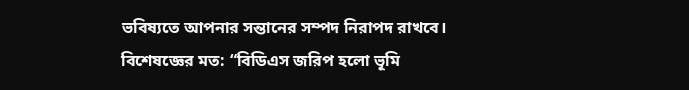ভবিষ্যতে আপনার সন্তানের সম্পদ নিরাপদ রাখবে।
বিশেষজ্ঞের মত: “বিডিএস জরিপ হলো ভূমি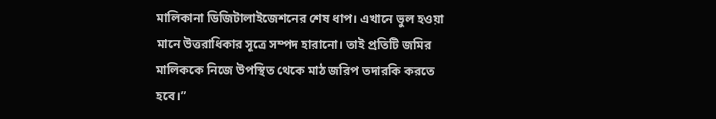মালিকানা ডিজিটালাইজেশনের শেষ ধাপ। এখানে ভুল হওয়া মানে উত্তরাধিকার সূত্রে সম্পদ হারানো। তাই প্রতিটি জমির মালিককে নিজে উপস্থিত থেকে মাঠ জরিপ তদারকি করতে হবে।”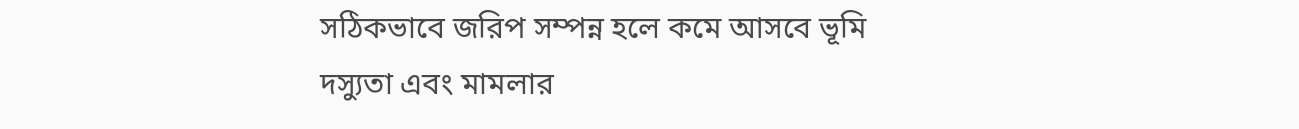সঠিকভাবে জরিপ সম্পন্ন হলে কমে আসবে ভূমি দস্যুতা এবং মামলার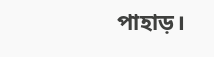পাহাড়।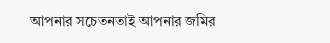আপনার সচেতনতাই আপনার জমির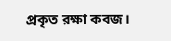প্রকৃত রক্ষা কবজ।